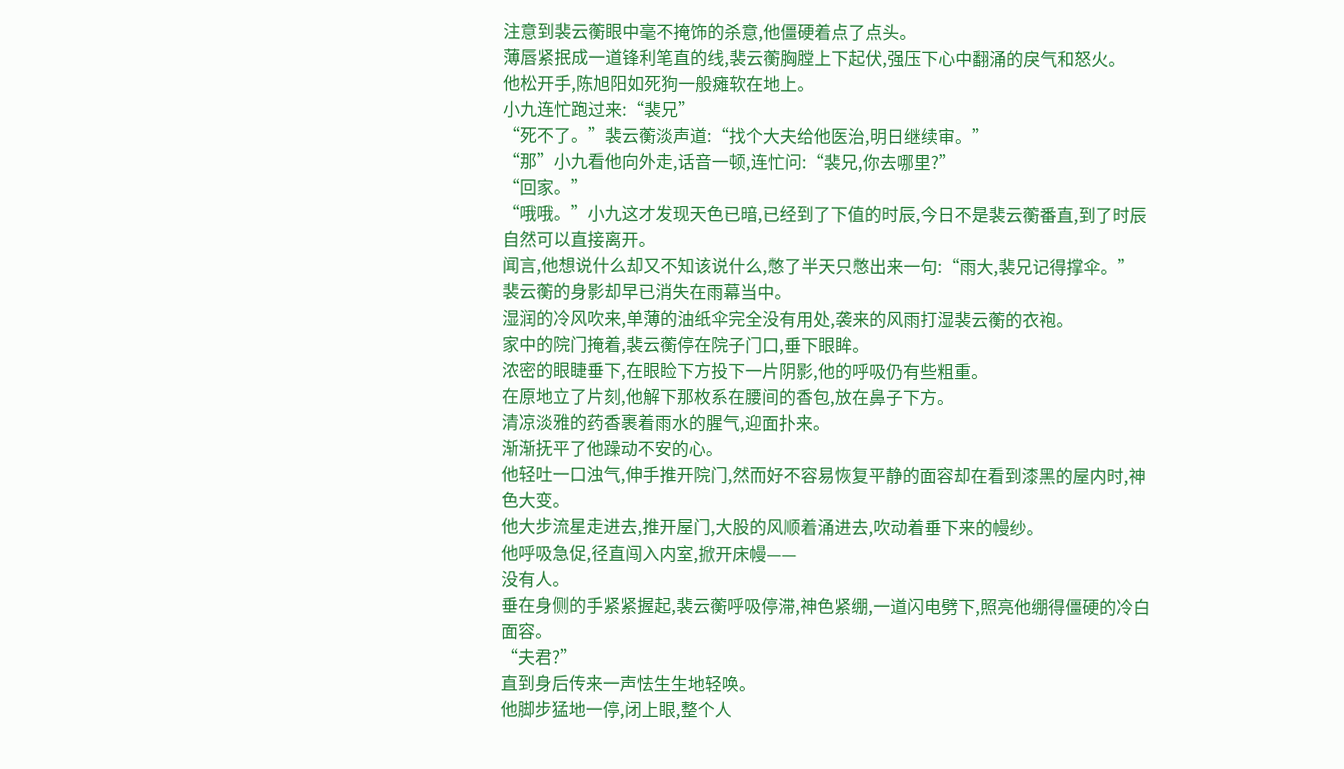注意到裴云蘅眼中毫不掩饰的杀意,他僵硬着点了点头。
薄唇紧抿成一道锋利笔直的线,裴云蘅胸膛上下起伏,强压下心中翻涌的戾气和怒火。
他松开手,陈旭阳如死狗一般瘫软在地上。
小九连忙跑过来:“裴兄”
“死不了。”裴云蘅淡声道:“找个大夫给他医治,明日继续审。”
“那”小九看他向外走,话音一顿,连忙问:“裴兄,你去哪里?”
“回家。”
“哦哦。”小九这才发现天色已暗,已经到了下值的时辰,今日不是裴云蘅番直,到了时辰自然可以直接离开。
闻言,他想说什么却又不知该说什么,憋了半天只憋出来一句:“雨大,裴兄记得撑伞。”
裴云蘅的身影却早已消失在雨幕当中。
湿润的冷风吹来,单薄的油纸伞完全没有用处,袭来的风雨打湿裴云蘅的衣袍。
家中的院门掩着,裴云蘅停在院子门口,垂下眼眸。
浓密的眼睫垂下,在眼睑下方投下一片阴影,他的呼吸仍有些粗重。
在原地立了片刻,他解下那枚系在腰间的香包,放在鼻子下方。
清凉淡雅的药香裹着雨水的腥气,迎面扑来。
渐渐抚平了他躁动不安的心。
他轻吐一口浊气,伸手推开院门,然而好不容易恢复平静的面容却在看到漆黑的屋内时,神色大变。
他大步流星走进去,推开屋门,大股的风顺着涌进去,吹动着垂下来的幔纱。
他呼吸急促,径直闯入内室,掀开床幔——
没有人。
垂在身侧的手紧紧握起,裴云蘅呼吸停滞,神色紧绷,一道闪电劈下,照亮他绷得僵硬的冷白面容。
“夫君?”
直到身后传来一声怯生生地轻唤。
他脚步猛地一停,闭上眼,整个人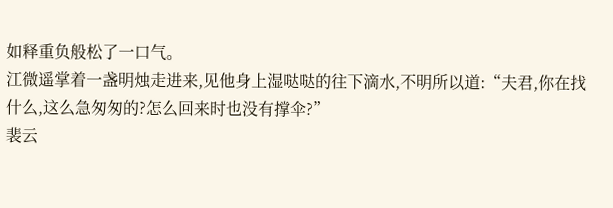如释重负般松了一口气。
江微遥掌着一盏明烛走进来,见他身上湿哒哒的往下滴水,不明所以道:“夫君,你在找什么,这么急匆匆的?怎么回来时也没有撑伞?”
裴云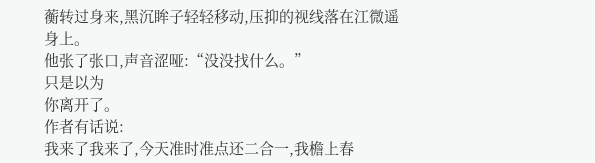蘅转过身来,黑沉眸子轻轻移动,压抑的视线落在江微遥身上。
他张了张口,声音涩哑:“没没找什么。”
只是以为
你离开了。
作者有话说:
我来了我来了,今天准时准点还二合一,我檐上春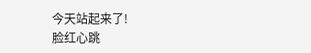今天站起来了!
脸红心跳